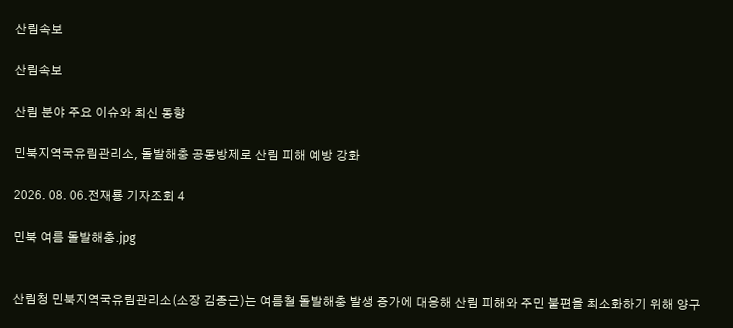산림속보

산림속보

산림 분야 주요 이슈와 최신 동향

민북지역국유림관리소, 돌발해충 공동방제로 산림 피해 예방 강화

2026. 08. 06.전재룡 기자조회 4

민북 여름 돌발해충.jpg


산림청 민북지역국유림관리소(소장 김종근)는 여름철 돌발해충 발생 증가에 대응해 산림 피해와 주민 불편을 최소화하기 위해 양구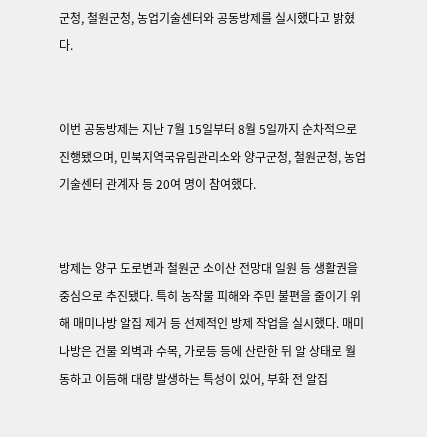군청, 철원군청, 농업기술센터와 공동방제를 실시했다고 밝혔다.


이번 공동방제는 지난 7월 15일부터 8월 5일까지 순차적으로 진행됐으며, 민북지역국유림관리소와 양구군청, 철원군청, 농업기술센터 관계자 등 20여 명이 참여했다.


방제는 양구 도로변과 철원군 소이산 전망대 일원 등 생활권을 중심으로 추진됐다. 특히 농작물 피해와 주민 불편을 줄이기 위해 매미나방 알집 제거 등 선제적인 방제 작업을 실시했다. 매미나방은 건물 외벽과 수목, 가로등 등에 산란한 뒤 알 상태로 월동하고 이듬해 대량 발생하는 특성이 있어, 부화 전 알집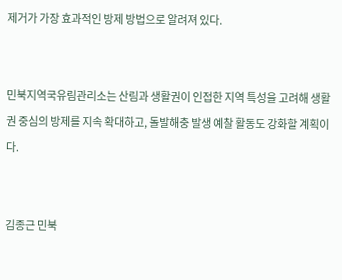제거가 가장 효과적인 방제 방법으로 알려져 있다.


민북지역국유림관리소는 산림과 생활권이 인접한 지역 특성을 고려해 생활권 중심의 방제를 지속 확대하고, 돌발해충 발생 예찰 활동도 강화할 계획이다.


김종근 민북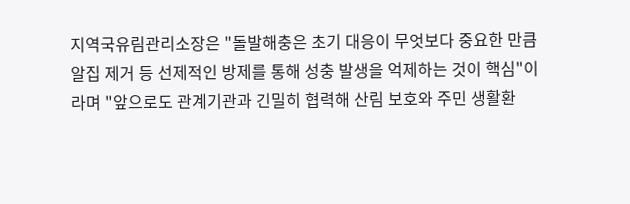지역국유림관리소장은 "돌발해충은 초기 대응이 무엇보다 중요한 만큼 알집 제거 등 선제적인 방제를 통해 성충 발생을 억제하는 것이 핵심"이라며 "앞으로도 관계기관과 긴밀히 협력해 산림 보호와 주민 생활환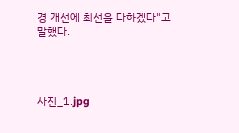경 개선에 최선을 다하겠다"고 말했다.




사진_1.jpg